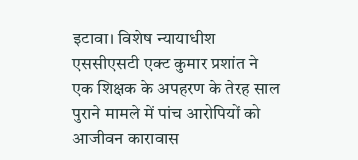इटावा। विशेष न्यायाधीश एससीएसटी एक्ट कुमार प्रशांत ने एक शिक्षक के अपहरण के तेरह साल पुराने मामले में पांच आरोपियों को आजीवन कारावास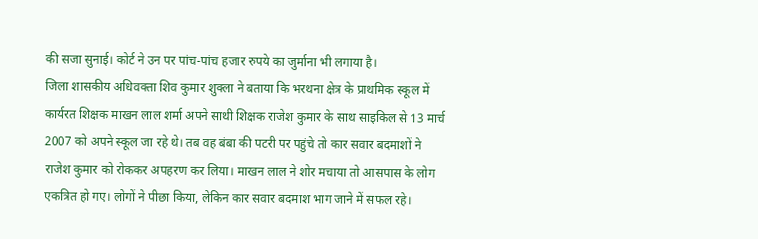की सजा सुनाई। कोर्ट ने उन पर पांच-पांच हजार रुपये का जुर्माना भी लगाया है।
जिला शासकीय अधिवक्ता शिव कुमार शुक्ला ने बताया कि भरथना क्षेत्र के प्राथमिक स्कूल में कार्यरत शिक्षक माखन लाल शर्मा अपने साथी शिक्षक राजेश कुमार के साथ साइकिल से 13 मार्च 2007 को अपने स्कूल जा रहे थे। तब वह बंबा की पटरी पर पहुंचे तो कार सवार बदमाशों ने राजेश कुमार को रोककर अपहरण कर लिया। माखन लाल ने शोर मचाया तो आसपास के लोग एकत्रित हो गए। लोगों ने पीछा किया, लेकिन कार सवार बदमाश भाग जाने में सफल रहे।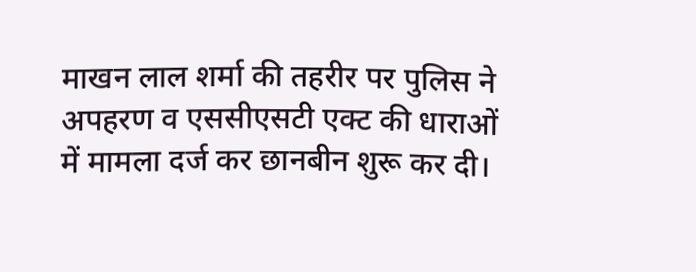माखन लाल शर्मा की तहरीर पर पुलिस ने अपहरण व एससीएसटी एक्ट की धाराओं में मामला दर्ज कर छानबीन शुरू कर दी।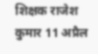शिक्षक राजेश कुमार 11 अप्रैल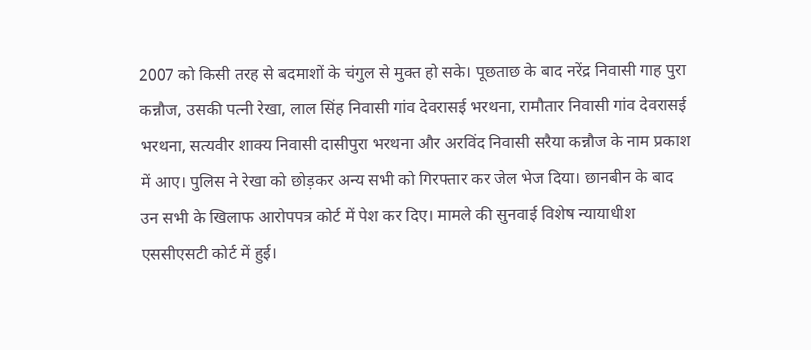2007 को किसी तरह से बदमाशों के चंगुल से मुक्त हो सके। पूछताछ के बाद नरेंद्र निवासी गाह पुरा कन्नौज, उसकी पत्नी रेखा, लाल सिंह निवासी गांव देवरासई भरथना, रामौतार निवासी गांव देवरासई भरथना, सत्यवीर शाक्य निवासी दासीपुरा भरथना और अरविंद निवासी सरैया कन्नौज के नाम प्रकाश में आए। पुलिस ने रेखा को छोड़कर अन्य सभी को गिरफ्तार कर जेल भेज दिया। छानबीन के बाद उन सभी के खिलाफ आरोपपत्र कोर्ट में पेश कर दिए। मामले की सुनवाई विशेष न्यायाधीश एससीएसटी कोर्ट में हुई।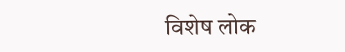विशेष लोक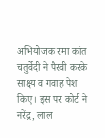अभियोजक रमा कांत चतुर्वेदी ने पैरवी करके साक्ष्य व गवाह पेश किए। इस पर कोर्ट ने नरेंद्र, लाल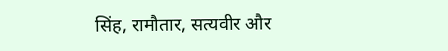सिंह, रामौतार, सत्यवीर और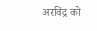अरविंद्र को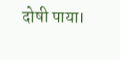दोषी पाया।